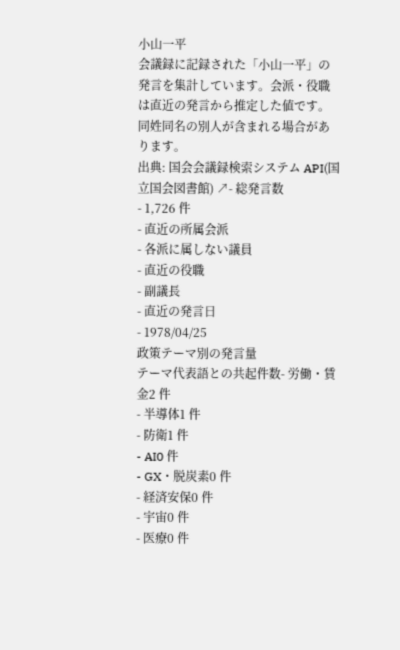小山一平
会議録に記録された「小山一平」の発言を集計しています。会派・役職は直近の発言から推定した値です。同姓同名の別人が含まれる場合があります。
出典: 国会会議録検索システム API(国立国会図書館) ↗- 総発言数
- 1,726 件
- 直近の所属会派
- 各派に属しない議員
- 直近の役職
- 副議長
- 直近の発言日
- 1978/04/25
政策テーマ別の発言量
テーマ代表語との共起件数- 労働・賃金2 件
- 半導体1 件
- 防衛1 件
- AI0 件
- GX・脱炭素0 件
- 経済安保0 件
- 宇宙0 件
- 医療0 件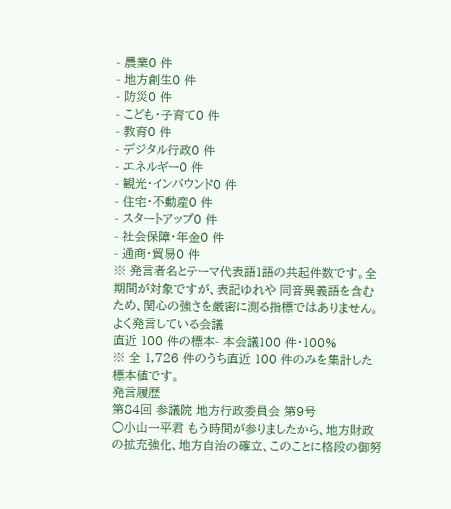- 農業0 件
- 地方創生0 件
- 防災0 件
- こども・子育て0 件
- 教育0 件
- デジタル行政0 件
- エネルギー0 件
- 観光・インバウンド0 件
- 住宅・不動産0 件
- スタートアップ0 件
- 社会保障・年金0 件
- 通商・貿易0 件
※ 発言者名とテーマ代表語1語の共起件数です。全期間が対象ですが、表記ゆれや 同音異義語を含むため、関心の強さを厳密に測る指標ではありません。
よく発言している会議
直近 100 件の標本- 本会議100 件・100%
※ 全 1,726 件のうち直近 100 件のみを集計した標本値です。
発言履歴
第84回 参議院 地方行政委員会 第9号
○小山一平君 もう時間が参りましたから、地方財政の拡充強化、地方自治の確立、このことに格段の御努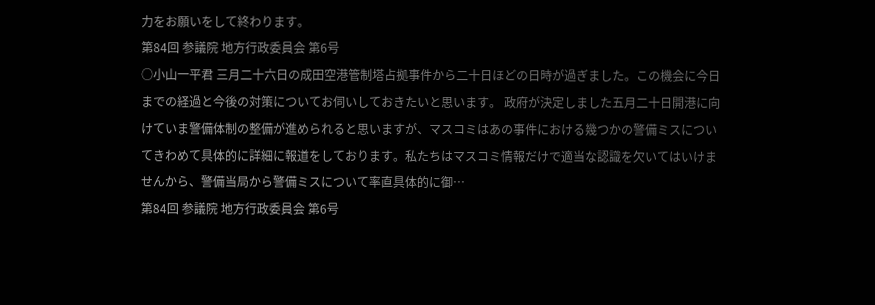力をお願いをして終わります。
第84回 参議院 地方行政委員会 第6号
○小山一平君 三月二十六日の成田空港管制塔占拠事件から二十日ほどの日時が過ぎました。この機会に今日までの経過と今後の対策についてお伺いしておきたいと思います。 政府が決定しました五月二十日開港に向けていま警備体制の整備が進められると思いますが、マスコミはあの事件における幾つかの警備ミスについてきわめて具体的に詳細に報道をしております。私たちはマスコミ情報だけで適当な認識を欠いてはいけませんから、警備当局から警備ミスについて率直具体的に御…
第84回 参議院 地方行政委員会 第6号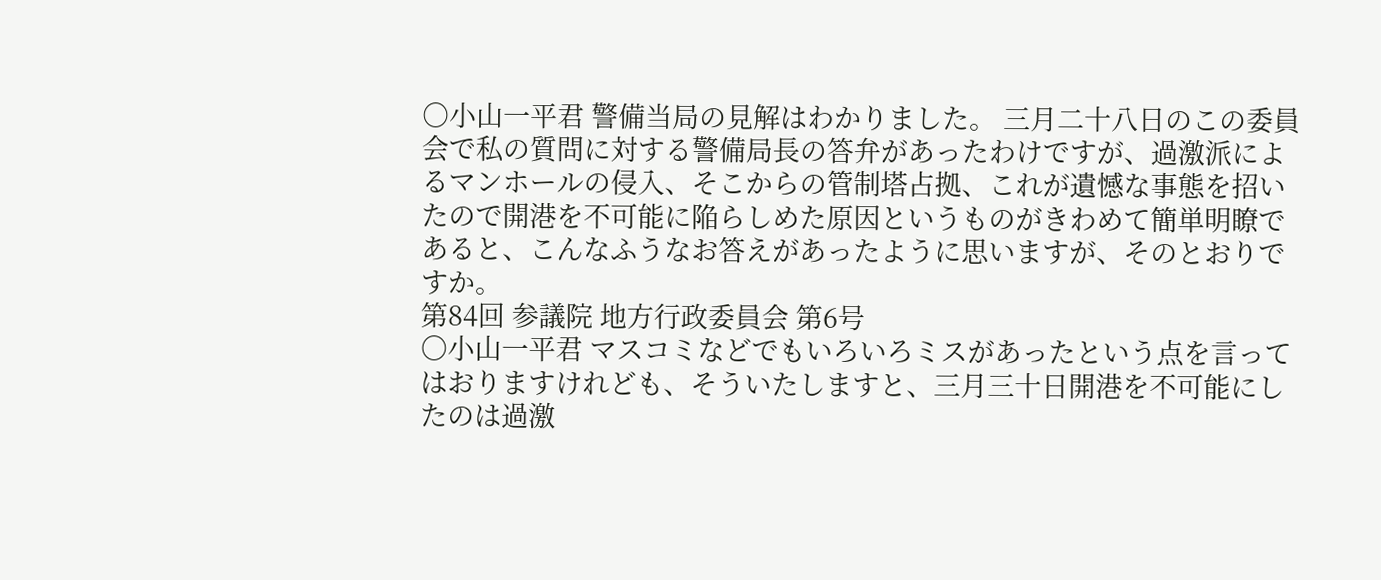○小山一平君 警備当局の見解はわかりました。 三月二十八日のこの委員会で私の質問に対する警備局長の答弁があったわけですが、過激派によるマンホールの侵入、そこからの管制塔占拠、これが遺憾な事態を招いたので開港を不可能に陥らしめた原因というものがきわめて簡単明瞭であると、こんなふうなお答えがあったように思いますが、そのとおりですか。
第84回 参議院 地方行政委員会 第6号
○小山一平君 マスコミなどでもいろいろミスがあったという点を言ってはおりますけれども、そういたしますと、三月三十日開港を不可能にしたのは過激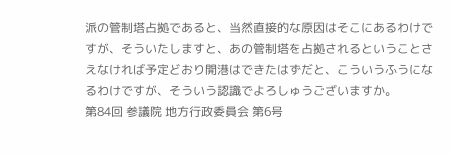派の管制塔占拠であると、当然直接的な原因はそこにあるわけですが、そういたしますと、あの管制塔を占拠されるということさえなければ予定どおり開港はできたはずだと、こういうふうになるわけですが、そういう認識でよろしゅうございますか。
第84回 参議院 地方行政委員会 第6号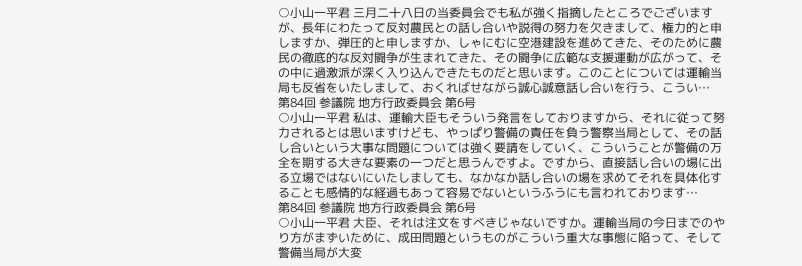○小山一平君 三月二十八日の当委員会でも私が強く指摘したところでございますが、長年にわたって反対農民との話し合いや説得の努力を欠きまして、権力的と申しますか、弾圧的と申しますか、しゃにむに空港建設を進めてきた、そのために農民の徹底的な反対闘争が生まれてきた、その闘争に広範な支援運動が広がって、その中に過激派が深く入り込んできたものだと思います。このことについては運輸当局も反省をいたしまして、おくればせながら誠心誠意話し合いを行う、こうい…
第84回 参議院 地方行政委員会 第6号
○小山一平君 私は、運輸大臣もそういう発言をしておりますから、それに従って努力されるとは思いますけども、やっぱり警備の責任を負う警察当局として、その話し合いという大事な問題については強く要請をしていく、こういうことが警備の万全を期する大きな要素の一つだと思うんですよ。ですから、直接話し合いの場に出る立場ではないにいたしましても、なかなか話し合いの場を求めてそれを具体化することも感情的な経過もあって容易でないというふうにも言われております…
第84回 参議院 地方行政委員会 第6号
○小山一平君 大臣、それは注文をすべきじゃないですか。運輸当局の今日までのやり方がまずいために、成田問題というものがこういう重大な事態に陥って、そして警備当局が大変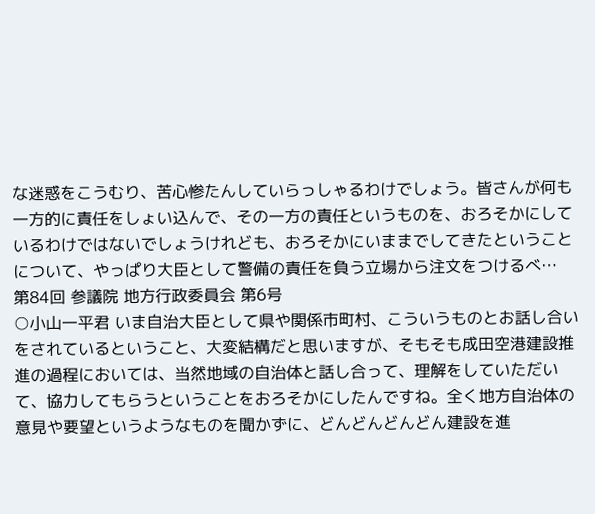な迷惑をこうむり、苦心惨たんしていらっしゃるわけでしょう。皆さんが何も一方的に責任をしょい込んで、その一方の責任というものを、おろそかにしているわけではないでしょうけれども、おろそかにいままでしてきたということについて、やっぱり大臣として警備の責任を負う立場から注文をつけるべ…
第84回 参議院 地方行政委員会 第6号
○小山一平君 いま自治大臣として県や関係市町村、こういうものとお話し合いをされているということ、大変結構だと思いますが、そもそも成田空港建設推進の過程においては、当然地域の自治体と話し合って、理解をしていただいて、協力してもらうということをおろそかにしたんですね。全く地方自治体の意見や要望というようなものを聞かずに、どんどんどんどん建設を進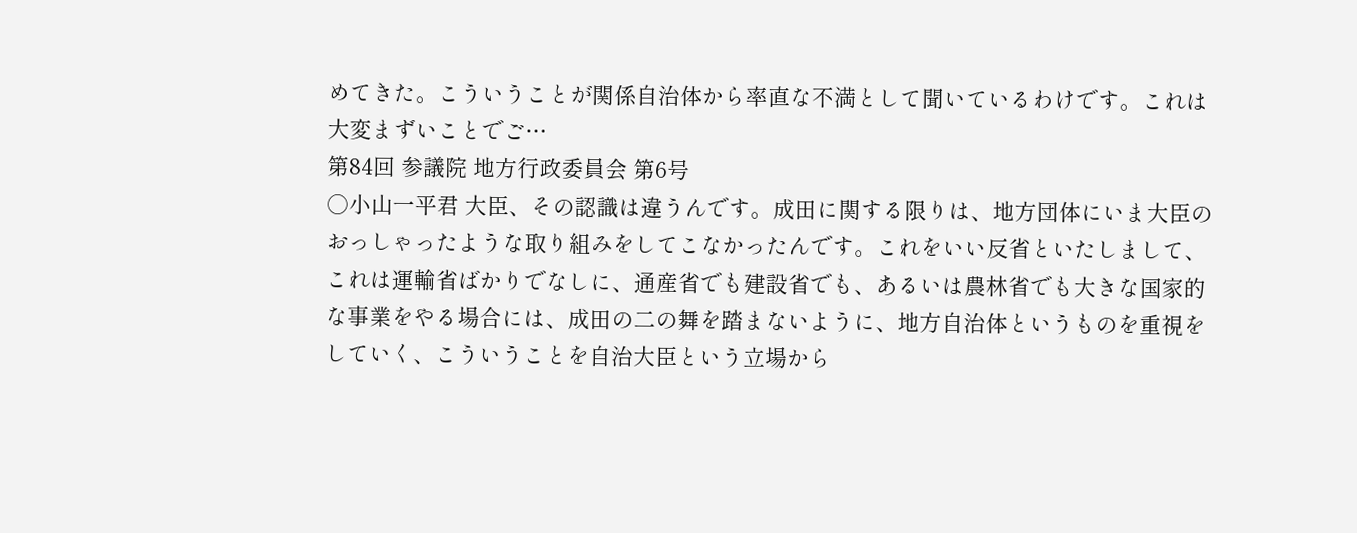めてきた。こういうことが関係自治体から率直な不満として聞いているわけです。これは大変まずいことでご…
第84回 参議院 地方行政委員会 第6号
○小山一平君 大臣、その認識は違うんです。成田に関する限りは、地方団体にいま大臣のおっしゃったような取り組みをしてこなかったんです。これをいい反省といたしまして、これは運輸省ばかりでなしに、通産省でも建設省でも、あるいは農林省でも大きな国家的な事業をやる場合には、成田の二の舞を踏まないように、地方自治体というものを重視をしていく、こういうことを自治大臣という立場から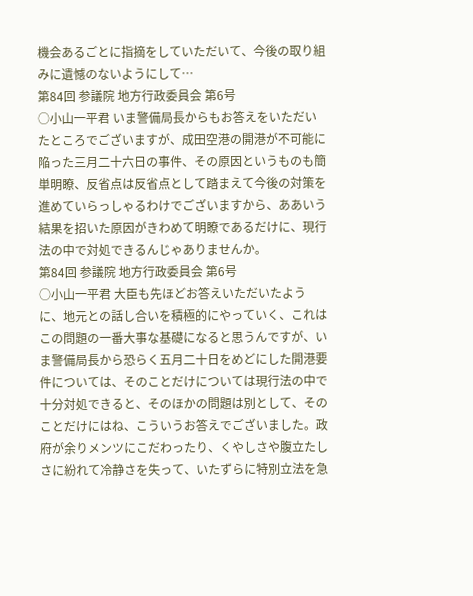機会あるごとに指摘をしていただいて、今後の取り組みに遺憾のないようにして…
第84回 参議院 地方行政委員会 第6号
○小山一平君 いま警備局長からもお答えをいただいたところでございますが、成田空港の開港が不可能に陥った三月二十六日の事件、その原因というものも簡単明瞭、反省点は反省点として踏まえて今後の対策を進めていらっしゃるわけでございますから、ああいう結果を招いた原因がきわめて明瞭であるだけに、現行法の中で対処できるんじゃありませんか。
第84回 参議院 地方行政委員会 第6号
○小山一平君 大臣も先ほどお答えいただいたように、地元との話し合いを積極的にやっていく、これはこの問題の一番大事な基礎になると思うんですが、いま警備局長から恐らく五月二十日をめどにした開港要件については、そのことだけについては現行法の中で十分対処できると、そのほかの問題は別として、そのことだけにはね、こういうお答えでございました。政府が余りメンツにこだわったり、くやしさや腹立たしさに紛れて冷静さを失って、いたずらに特別立法を急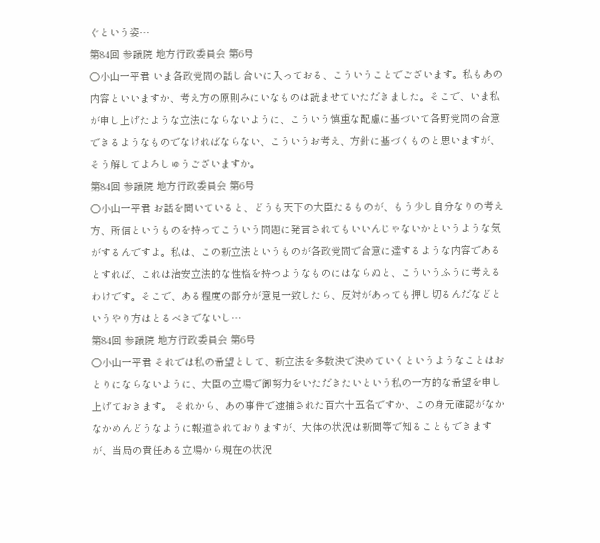ぐという姿…
第84回 参議院 地方行政委員会 第6号
○小山一平君 いま各政党間の話し合いに入っておる、こういうことでございます。私もあの内容といいますか、考え方の原則みにいなものは読ませていただきました。そこで、いま私が申し上げたような立法にならないように、こういう慎重な配慮に基づいて各野党問の合意できるようなものでなければならない、こういうお考え、方針に基づくものと思いますが、そう解してよろしゅうございますか。
第84回 参議院 地方行政委員会 第6号
○小山一平君 お話を聞いていると、どうも天下の大臣たるものが、もう少し自分なりの考え方、所信というものを持ってこういう問題に発言されてもいいんじゃないかというような気がするんですよ。私は、この新立法というものが各政党間で合意に達するような内容であるとすれば、これは治安立法的な性格を持つようなものにはならぬと、こういうふうに考えるわけです。そこで、ある程度の部分が意見一致したら、反対があっても押し切るんだなどというやり方はとるべきでないし…
第84回 参議院 地方行政委員会 第6号
○小山一平君 それでは私の希望として、新立法を多数決で決めていくというようなことはおとりにならないように、大臣の立場で御努力をいただきたいという私の一方的な希望を申し上げておきます。 それから、あの事件で逮捕された百六十五名ですか、この身元確認がなかなかめんどうなように報道されておりますが、大体の状況は新聞等で知ることもできますが、当局の責任ある立場から現在の状況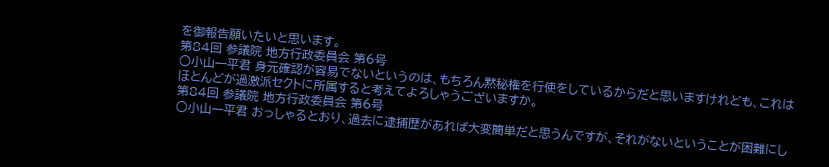を御報告願いたいと思います。
第84回 参議院 地方行政委員会 第6号
○小山一平君 身元確認が容易でないというのは、もちろん黙秘権を行使をしているからだと思いますけれども、これはほとんどが過激派セクトに所属すると考えてよろしゃうございますか。
第84回 参議院 地方行政委員会 第6号
○小山一平君 おっしゃるとおり、過去に逮捕歴があれば大変簡単だと思うんですが、それがないということが困難にし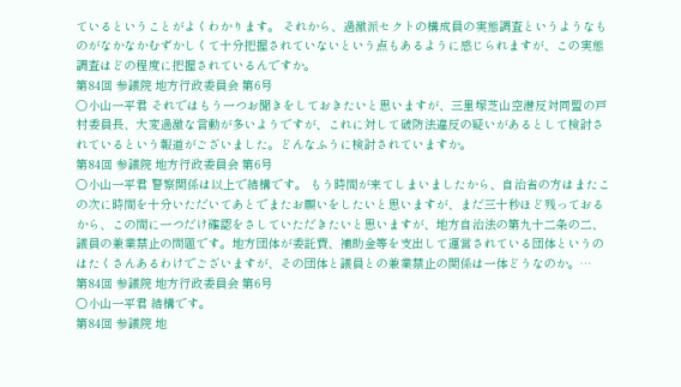ているということがよくわかります。 それから、過激派セクトの構成員の実態調査というようなものがなかなかむずかしくて十分把握されていないという点もあるように感じられますが、この実態調査はどの程度に把握されているんですか。
第84回 参議院 地方行政委員会 第6号
○小山一平君 それではもう一つお聞きをしておきたいと思いますが、三里塚芝山空港反対同盟の戸村委員長、大変過激な言動が多いようですが、これに対して破防法違反の疑いがあるとして検討されているという報道がございました。どんなふうに検討されていますか。
第84回 参議院 地方行政委員会 第6号
○小山一平君 警察関係は以上で結構です。 もう時間が来てしまいましたから、自治省の方はまたこの次に時間を十分いただいてあとでまたお願いをしたいと思いますが、まだ三十秒ほど残っておるから、この間に一つだけ確認をさしていただきたいと思いますが、地方自治法の第九十二条の二、議員の兼業禁止の問題です。地方団体が委託費、補助金等を支出して運営されている団体というのはたくさんあるわけでございますが、その団体と議員との兼業禁止の関係は一体どうなのか。…
第84回 参議院 地方行政委員会 第6号
○小山一平君 結構です。
第84回 参議院 地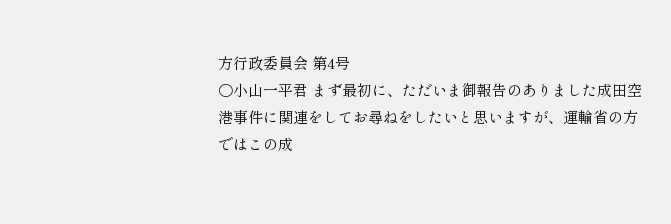方行政委員会 第4号
○小山一平君 まず最初に、ただいま御報告のありました成田空港事件に関連をしてお尋ねをしたいと思いますが、運輸省の方ではこの成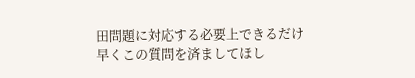田問題に対応する必要上できるだけ早くこの質問を済ましてほし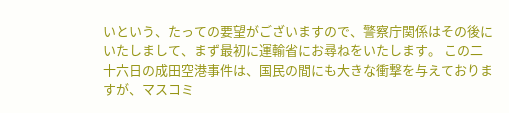いという、たっての要望がございますので、警察庁関係はその後にいたしまして、まず最初に運輸省にお尋ねをいたします。 この二十六日の成田空港事件は、国民の間にも大きな衝撃を与えておりますが、マスコミ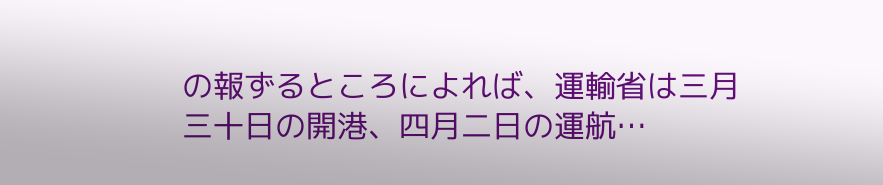の報ずるところによれば、運輸省は三月三十日の開港、四月二日の運航…